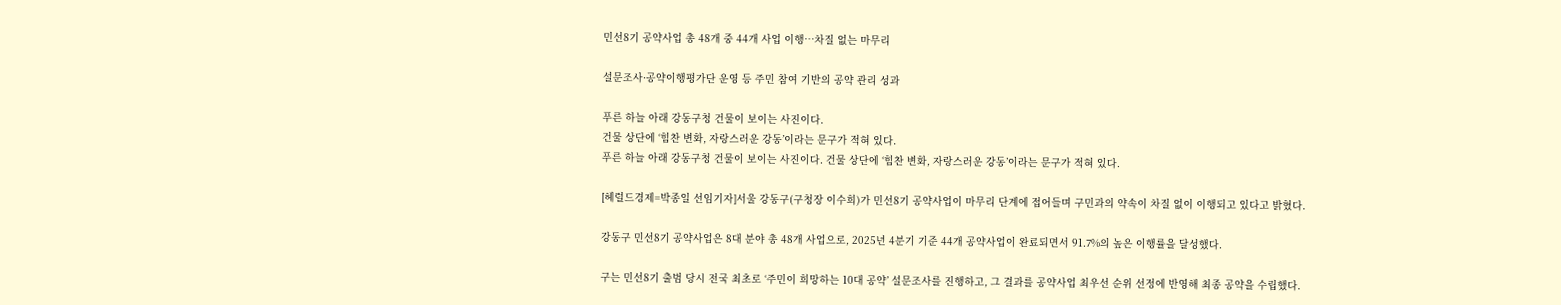민선8기 공약사업 총 48개 중 44개 사업 이행…차질 없는 마무리

설문조사·공약이행평가단 운영 등 주민 참여 기반의 공약 관리 성과

푸른 하늘 아래 강동구청 건물이 보이는 사진이다.
건물 상단에 ‘힘찬 변화, 자랑스러운 강동’이라는 문구가 적혀 있다.
푸른 하늘 아래 강동구청 건물이 보이는 사진이다. 건물 상단에 ‘힘찬 변화, 자랑스러운 강동’이라는 문구가 적혀 있다.

[헤럴드경제=박종일 선임기자]서울 강동구(구청장 이수희)가 민선8기 공약사업이 마무리 단계에 접어들며 구민과의 약속이 차질 없이 이행되고 있다고 밝혔다.

강동구 민선8기 공약사업은 8대 분야 총 48개 사업으로, 2025년 4분기 기준 44개 공약사업이 완료되면서 91.7%의 높은 이행률을 달성했다.

구는 민선8기 출범 당시 전국 최초로 ‘주민이 희망하는 10대 공약’ 설문조사를 진행하고, 그 결과를 공약사업 최우선 순위 선정에 반영해 최종 공약을 수립했다.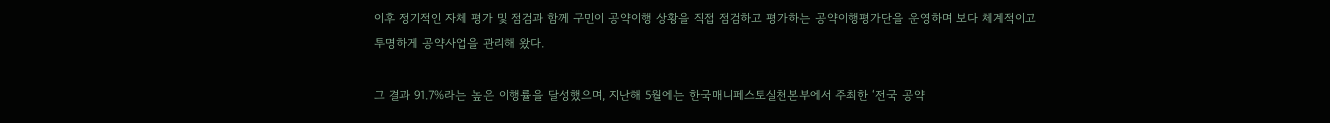이후 정기적인 자체 평가 및 점검과 함께 구민이 공약이행 상황을 직접 점검하고 평가하는 공약이행평가단을 운영하며 보다 체계적이고 투명하게 공약사업을 관리해 왔다.

그 결과 91.7%라는 높은 이행률을 달성했으며, 지난해 5월에는 한국매니페스토실천본부에서 주최한 ‘전국 공약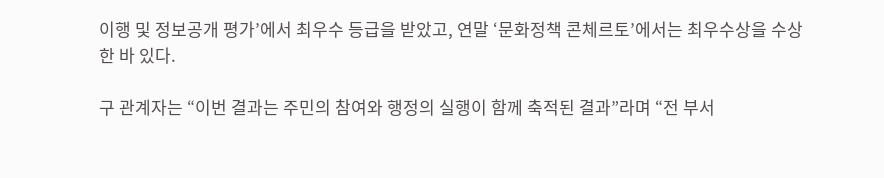이행 및 정보공개 평가’에서 최우수 등급을 받았고, 연말 ‘문화정책 콘체르토’에서는 최우수상을 수상한 바 있다.

구 관계자는 “이번 결과는 주민의 참여와 행정의 실행이 함께 축적된 결과”라며 “전 부서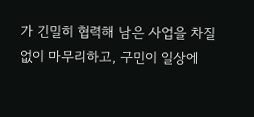가 긴밀히 협력해 남은 사업을 차질 없이 마무리하고, 구민이 일상에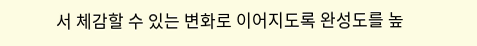서 체감할 수 있는 변화로 이어지도록 완성도를 높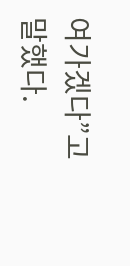여가겠다”고 말했다.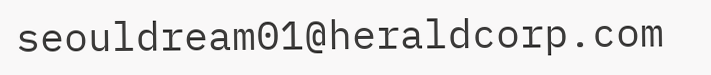seouldream01@heraldcorp.com